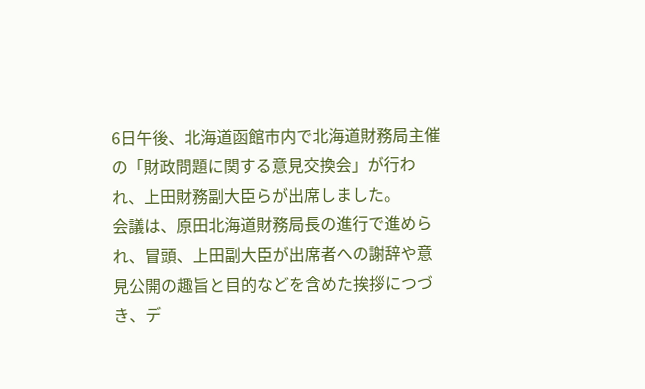6日午後、北海道函館市内で北海道財務局主催の「財政問題に関する意見交換会」が行われ、上田財務副大臣らが出席しました。
会議は、原田北海道財務局長の進行で進められ、冒頭、上田副大臣が出席者への謝辞や意見公開の趣旨と目的などを含めた挨拶につづき、デ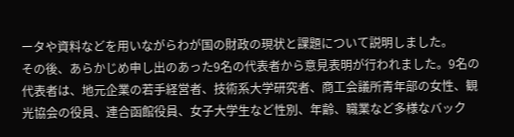ータや資料などを用いながらわが国の財政の現状と課題について説明しました。
その後、あらかじめ申し出のあった9名の代表者から意見表明が行われました。9名の代表者は、地元企業の若手経営者、技術系大学研究者、商工会議所青年部の女性、観光協会の役員、連合函館役員、女子大学生など性別、年齢、職業など多様なバック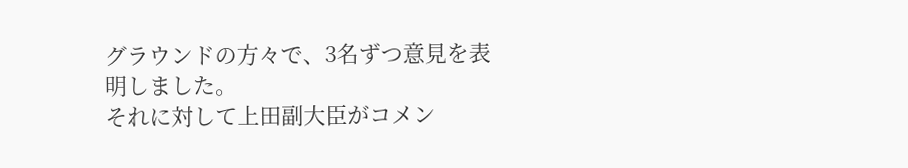グラウンドの方々で、3名ずつ意見を表明しました。
それに対して上田副大臣がコメン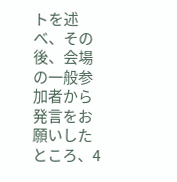トを述べ、その後、会場の一般参加者から発言をお願いしたところ、4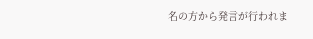名の方から発言が行われま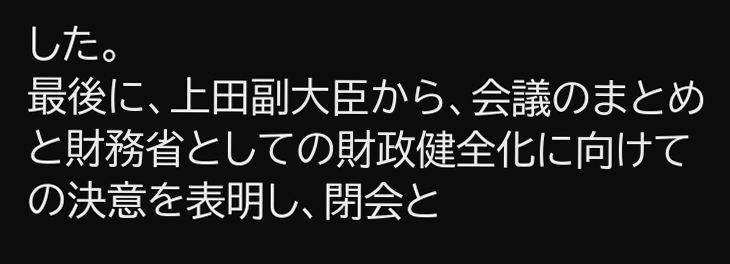した。
最後に、上田副大臣から、会議のまとめと財務省としての財政健全化に向けての決意を表明し、閉会と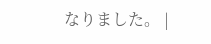なりました。 |